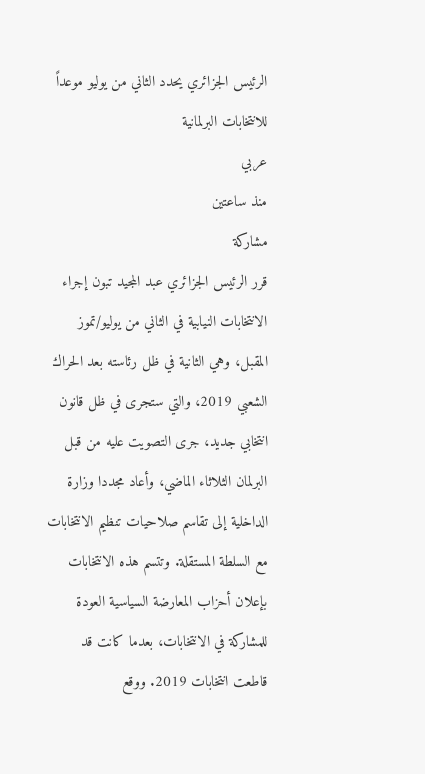الرئيس الجزائري يحدد الثاني من يوليو موعداً للانتخابات البرلمانية
عربي
منذ ساعتين
مشاركة
قرر الرئيس الجزائري عبد المجيد تبون إجراء الانتخابات النيابية في الثاني من يوليو/تموز المقبل، وهي الثانية في ظل رئاسته بعد الحراك الشعبي 2019، والتي ستجرى في ظل قانون انتخابي جديد، جرى التصويت عليه من قبل البرلمان الثلاثاء الماضي، وأعاد مجددا وزارة الداخلية إلى تقاسم صلاحيات تنظيم الانتخابات مع السلطة المستقلة. وتتسم هذه الانتخابات بإعلان أحزاب المعارضة السياسية العودة للمشاركة في الانتخابات، بعدما كانت قد قاطعت انتخابات 2019. ووقع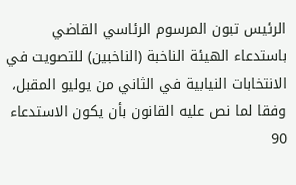الرئيس تبون المرسوم الرئاسي القاضي باستدعاء الهيئة الناخبة (الناخبين) للتصويت في الانتخابات النيابية في الثاني من يوليو المقبل، وفقا لما نص عليه القانون بأن يكون الاستدعاء 90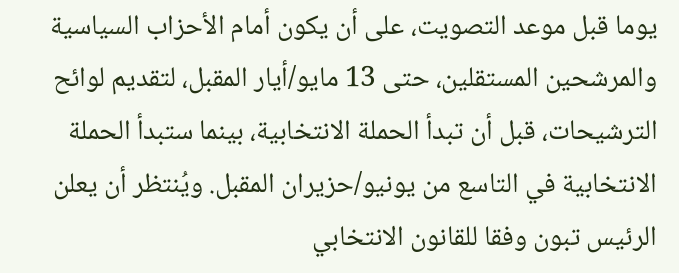يوما قبل موعد التصويت، على أن يكون أمام الأحزاب السياسية والمرشحين المستقلين، حتى 13 مايو/أيار المقبل، لتقديم لوائح الترشيحات، قبل أن تبدأ الحملة الانتخابية، بينما ستبدأ الحملة الانتخابية في التاسع من يونيو/حزيران المقبل. ويُنتظر أن يعلن الرئيس تبون وفقا للقانون الانتخابي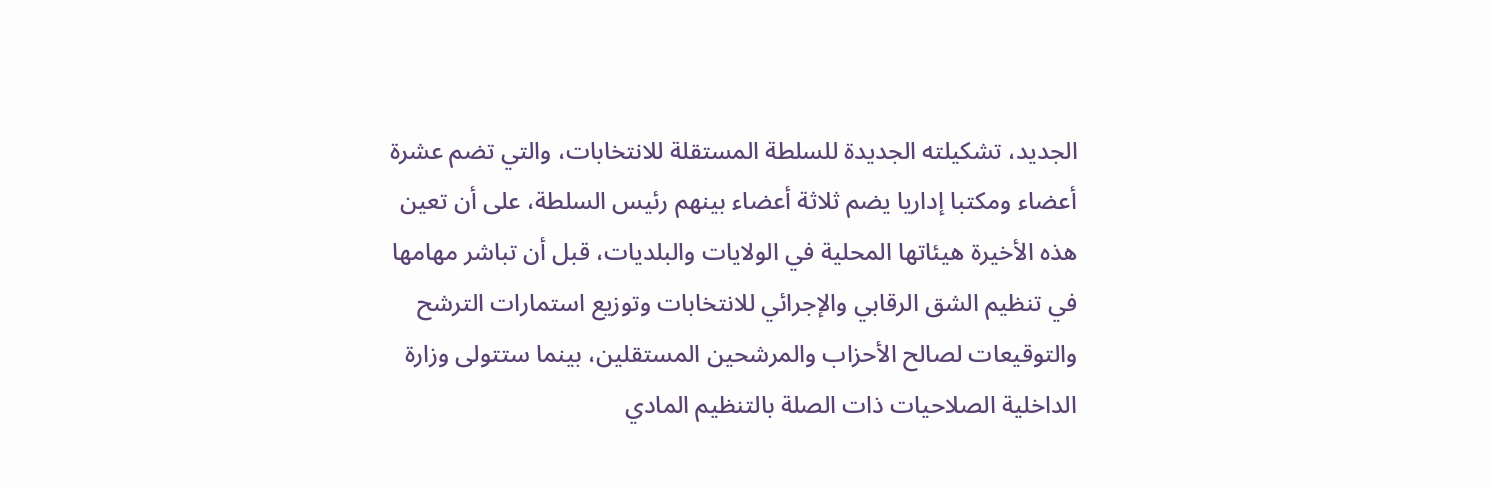الجديد، تشكيلته الجديدة للسلطة المستقلة للانتخابات، والتي تضم عشرة أعضاء ومكتبا إداريا يضم ثلاثة أعضاء بينهم رئيس السلطة، على أن تعين هذه الأخيرة هيئاتها المحلية في الولايات والبلديات، قبل أن تباشر مهامها في تنظيم الشق الرقابي والإجرائي للانتخابات وتوزيع استمارات الترشح والتوقيعات لصالح الأحزاب والمرشحين المستقلين، بينما ستتولى وزارة الداخلية الصلاحيات ذات الصلة بالتنظيم المادي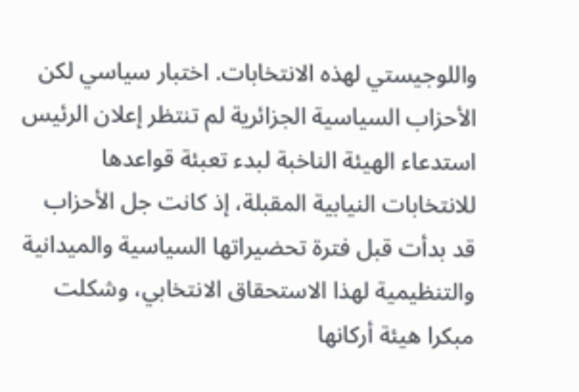واللوجيستي لهذه الانتخابات. اختبار سياسي لكن الأحزاب السياسية الجزائرية لم تنتظر إعلان الرئيس استدعاء الهيئة الناخبة لبدء تعبئة قواعدها للانتخابات النيابية المقبلة، إذ كانت جل الأحزاب قد بدأت قبل فترة تحضيراتها السياسية والميدانية والتنظيمية لهذا الاستحقاق الانتخابي، وشكلت مبكرا هيئة أركانها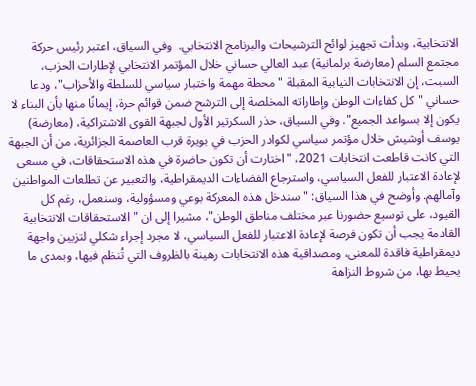الانتخابية، وبدأت تجهيز لوائح الترشيحات والبرنامج الانتخابي.  وفي السياق، اعتبر رئيس حركة مجتمع السلم (معارضة برلمانية) عبد العالي حساني خلال المؤتمر الانتخابي لإطارات الحزب، السبت، إن الانتخابات النيابية المقبلة "محطة مهمة واختبار سياسي للسلطة والأحزاب"، ودعا حساني "كل كفاءات الوطن وإطاراته المخلصة إلى الترشح ضمن قوائم حرة، إيمانًا منها بأن البناء لا يكون إلا بسواعد الجميع". وفي السياق، حذر السكرتير الأول لجبهة القوى الاشتراكية، (معارضة) يوسف أوشيش خلال مؤتمر سياسي لكوادر الحزب في بويرة قرب العاصمة الجزائرية، من أن الجبهة التي كانت قاطعت انتخابات 2021، "اختارت أن تكون حاضرة في هذه الاستحقاقات، في مسعى لإعادة الاعتبار للفعل السياسي، واسترجاع الفضاءات الديمقراطية، والتعبير عن تطلعات المواطنين وآمالهم. وأوضح في هذا السياق: "سندخل هذه المعركة بوعي ومسؤولية، وسنعمل، رغم كل القيود، على توسيع حضورنا عبر مختلف مناطق الوطن"، مشيرا إلى ان "الاستحقاقات الانتخابية القادمة يجب أن تكون فرصة لإعادة الاعتبار للفعل السياسي، لا مجرد إجراء شكلي لتزيين واجهة ديمقراطية فاقدة للمعنى، ومصداقية هذه الانتخابات رهينة بالظروف التي تُنظم فيها، وبمدى ما يحيط بها، من شروط النزاهة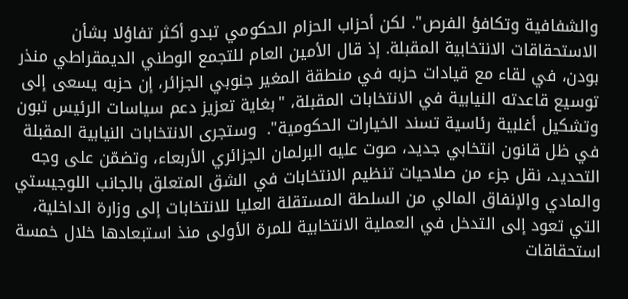والشفافية وتكافؤ الفرص". لكن أحزاب الحزام الحكومي تبدو أكثر تفاؤلا بشأن الاستحقاقات الانتخابية المقبلة. إذ قال الأمين العام للتجمع الوطني الديمقراطي منذر بودن، في لقاء مع قيادات حزبه في منطقة المغير جنوبي الجزائر، إن حزبه يسعى إلى توسيع قاعدته النيابية في الانتخابات المقبلة، "بغاية تعزيز دعم سياسات الرئيس تبون وتشكيل أغلبية رئاسية تسند الخيارات الحكومية".  وستجرى الانتخابات النيابية المقبلة في ظل قانون انتخابي جديد، صوت عليه البرلمان الجزائري الأربعاء، وتضمّن على وجه التحديد، نقل جزء من صلاحيات تنظيم الانتخابات في الشق المتعلق بالجانب اللوجيستي والمادي والإنفاق المالي من السلطة المستقلة العليا للانتخابات إلى وزارة الداخلية، التي تعود إلى التدخل في العملية الانتخابية للمرة الأولى منذ استبعادها خلال خمسة استحقاقات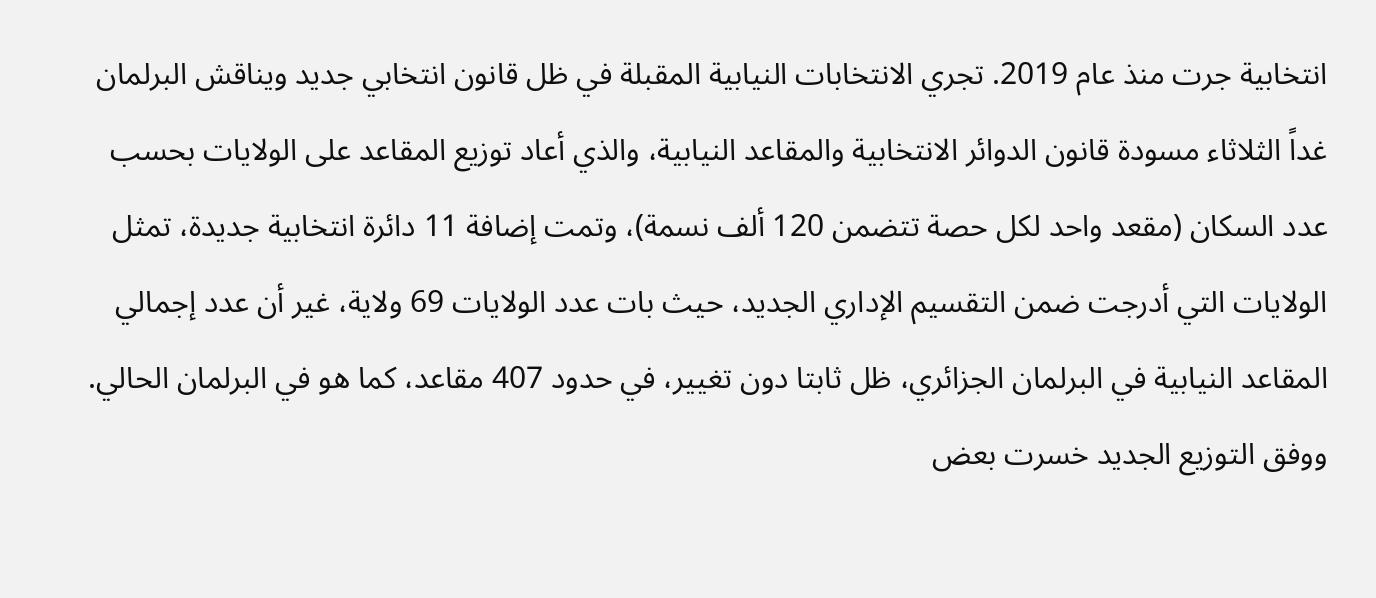انتخابية جرت منذ عام 2019. تجري الانتخابات النيابية المقبلة في ظل قانون انتخابي جديد ويناقش البرلمان غداً الثلاثاء مسودة قانون الدوائر الانتخابية والمقاعد النيابية، والذي أعاد توزيع المقاعد على الولايات بحسب عدد السكان (مقعد واحد لكل حصة تتضمن 120 ألف نسمة)، وتمت إضافة 11 دائرة انتخابية جديدة، تمثل الولايات التي أدرجت ضمن التقسيم الإداري الجديد، حيث بات عدد الولايات 69 ولاية، غير أن عدد إجمالي المقاعد النيابية في البرلمان الجزائري، ظل ثابتا دون تغيير، في حدود 407 مقاعد، كما هو في البرلمان الحالي. ووفق التوزيع الجديد خسرت بعض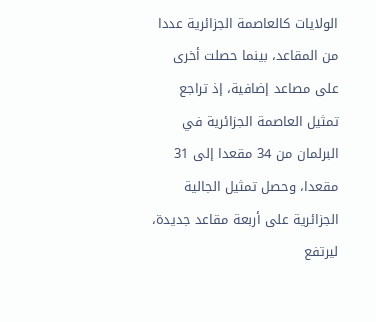الولايات كالعاصمة الجزائرية عددا من المقاعد، بينما حصلت أخرى على مصاعد إضافية، إذ تراجع تمثيل العاصمة الجزائرية في البرلمان من 34 مقعدا إلى 31 مقعدا، وحصل تمثيل الجالية الجزائرية على أربعة مقاعد جديدة، ليرتفع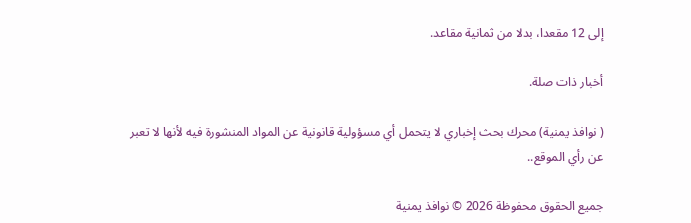إلى 12 مقعدا، بدلا من ثمانية مقاعد.

أخبار ذات صلة.

( نوافذ يمنية) محرك بحث إخباري لا يتحمل أي مسؤولية قانونية عن المواد المنشورة فيه لأنها لا تعبر عن رأي الموقع..

جميع الحقوق محفوظة 2026 © نوافذ يمنية